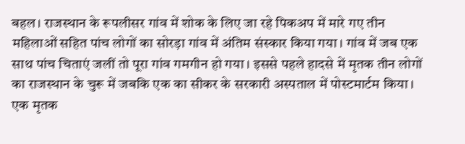बहल। राजस्थान के रूपलीसर गांव में शोक के लिए जा रहे पिकअप में मारे गए तीन महिलाओं सहित पांच लोगों का सोरड़ा गांव में अंतिम संस्कार किया गया। गांव में जब एक साथ पांच चिताएं जलीं तो पूरा गांव गमगीन हो गया। इससे पहले हादसे में मृतक तीन लोगों का राजस्थान के चुरू में जबकि एक का सीकर के सरकारी अस्पताल में पोस्टमार्टम किया। एक मृतक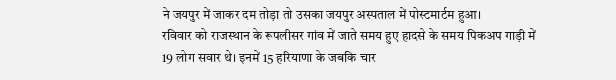ने जयपुर में जाकर दम तोड़ा तो उसका जयपुर अस्पताल में पोस्टमार्टम हुआ।
रविवार को राजस्थान के रूपलीसर गांव में जाते समय हुए हादसे के समय पिकअप गाड़ी में 19 लोग सवार थे। इनमें 15 हरियाणा के जबकि चार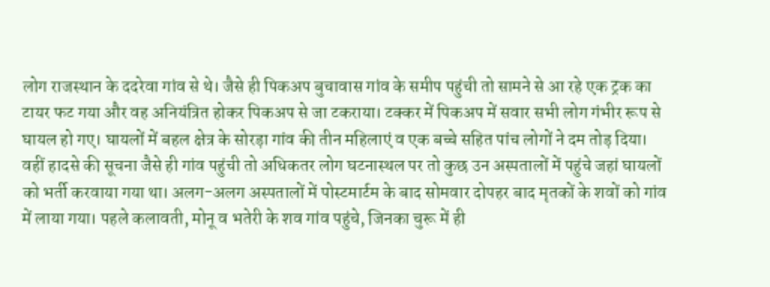लोग राजस्थान के ददरेवा गांव से थे। जैसे ही पिकअप बुचावास गांव के समीप पहुंची तो सामने से आ रहे एक ट्रक का टायर फट गया और वह अनियंत्रित होकर पिकअप से जा टकराया। टक्कर में पिकअप में सवार सभी लोग गंभीर रूप से घायल हो गए। घायलों में बहल क्षेत्र के सोरड़ा गांव की तीन महिलाएं व एक बच्चे सहित पांच लोगों ने दम तोड़ दिया।
वहीं हादसे की सूचना जैसे ही गांव पहुंची तो अधिकतर लोग घटनास्थल पर तो कुछ उन अस्पतालों में पहुंचे जहां घायलों को भर्ती करवाया गया था। अलग-अलग अस्पतालों में पोस्टमार्टम के बाद सोमवार दोपहर बाद मृतकों के शवों को गांव में लाया गया। पहले कलावती, मोनू व भतेरी के शव गांव पहुंचे, जिनका चुरू में ही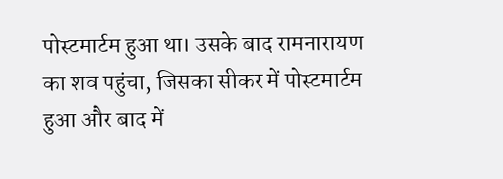पोस्टमार्टम हुआ था। उसके बाद रामनारायण का शव पहुंचा, जिसका सीकर में पोस्टमार्टम हुआ और बाद में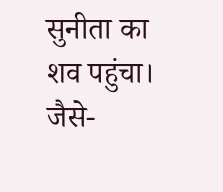सुनीता का शव पहुंचा। जैसे-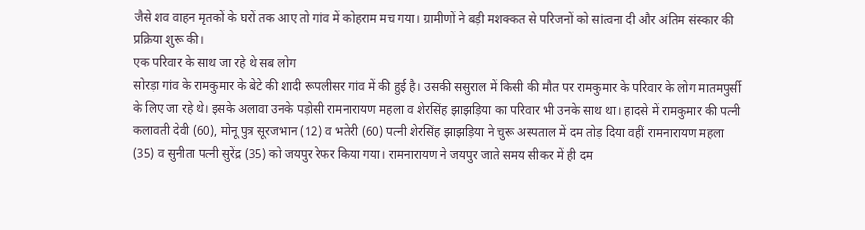जैसे शव वाहन मृतकों के घरों तक आए तो गांव में कोहराम मच गया। ग्रामीणों ने बड़ी मशक्कत से परिजनों को सांत्वना दी और अंतिम संस्कार की प्रक्रिया शुरू की।
एक परिवार के साथ जा रहे थे सब लोग
सोरड़ा गांव के रामकुमार के बेटे की शादी रूपलीसर गांव में की हुई है। उसकी ससुराल में किसी की मौत पर रामकुमार के परिवार के लोग मातमपुर्सी के लिए जा रहे थे। इसके अलावा उनके पड़ोसी रामनारायण महला व शेरसिंह झाझड़िया का परिवार भी उनके साथ था। हादसे में रामकुमार की पत्नी कलावती देवी (60), मोनू पुत्र सूरजभान (12) व भतेरी (60) पत्नी शेरसिंह झाझड़िया ने चुरू अस्पताल में दम तोड़ दिया वहीं रामनारायण महला (35) व सुनीता पत्नी सुरेंद्र (35) को जयपुर रेफर किया गया। रामनारायण ने जयपुर जाते समय सीकर में ही दम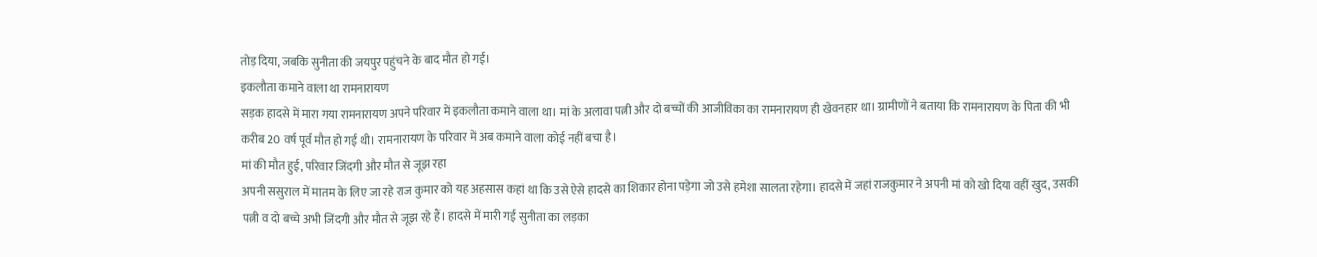तोड़ दिया, जबकि सुनीता की जयपुर पहुंचने के बाद मौत हो गई।
इकलौता कमाने वाला था रामनारायण
सड़क हादसे में मारा गया रामनारायण अपने परिवार में इकलौता कमाने वाला था। मां के अलावा पत्नी और दो बच्चों की आजीविका का रामनारायण ही खेवनहार था। ग्रामीणों ने बताया कि रामनारायण के पिता की भी करीब 20 वर्ष पूर्व मौत हो गई थी। रामनारायण के परिवार में अब कमाने वाला कोई नहीं बचा है।
मां की मौत हुई, परिवार जिंदगी और मौत से जूझ रहा
अपनी ससुराल में मातम के लिए जा रहे राज कुमार को यह अहसास कहां था कि उसे ऐसे हादसे का शिकार होना पड़ेगा जो उसे हमेशा सालता रहेगा। हादसे में जहां राजकुमार ने अपनी मां को खो दिया वहीं खुद, उसकी पत्नी व दो बच्चे अभी जिंदगी और मौत से जूझ रहे हैं। हादसे में मारी गई सुनीता का लड़का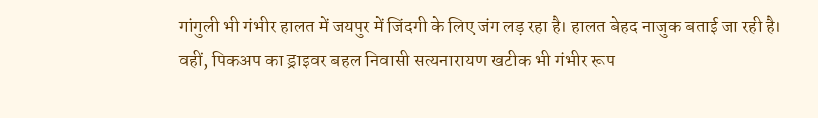गांगुली भी गंभीर हालत में जयपुर में जिंदगी के लिए जंग लड़ रहा है। हालत बेहद नाजुक बताई जा रही है। वहीं, पिकअप का ड्राइवर बहल निवासी सत्यनारायण खटीक भी गंभीर रूप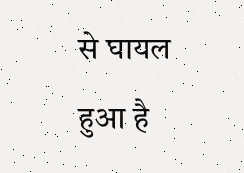से घायल हुआ है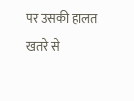पर उसकी हालत खतरे से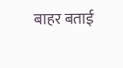बाहर बताई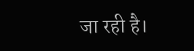जा रही है।